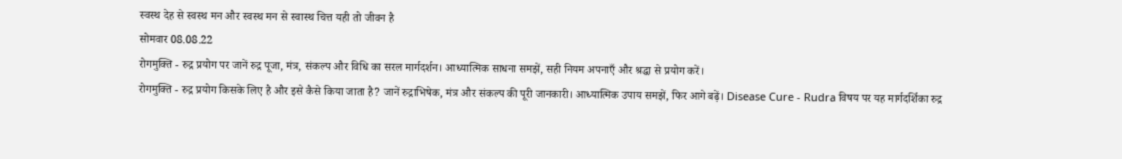स्वस्थ देह से स्वस्थ मन और स्वस्थ मन से स्वास्थ चित्त यही तो जीवन है
सोमवार 08.08.22
रोगमुक्ति - रुद्र प्रयोग पर जानें रुद्र पूजा, मंत्र, संकल्प और विधि का सरल मार्गदर्शन। आध्यात्मिक साधना समझें, सही नियम अपनाएँ और श्रद्धा से प्रयोग करें।
रोगमुक्ति - रुद्र प्रयोग किसके लिए है और इसे कैसे किया जाता है? जानें रुद्राभिषेक, मंत्र और संकल्प की पूरी जानकारी। आध्यात्मिक उपाय समझें, फिर आगे बढ़ें। Disease Cure - Rudra विषय पर यह मार्गदर्शिका रुद्र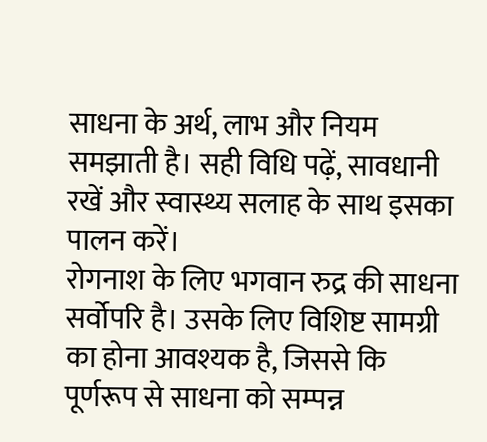साधना के अर्थ, लाभ और नियम समझाती है। सही विधि पढ़ें, सावधानी रखें और स्वास्थ्य सलाह के साथ इसका पालन करें।
रोगनाश के लिए भगवान रुद्र की साधना सर्वोपरि है। उसके लिए विशिष्ट सामग्री का होना आवश्यक है, जिससे कि पूर्णरूप से साधना को सम्पन्न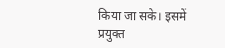किया जा सके। इसमें प्रयुक्त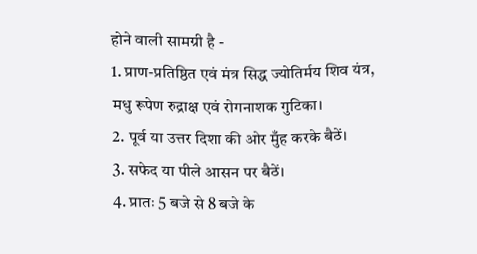होने वाली सामग्री है -
1. प्राण-प्रतिष्ठित एवं मंत्र सिद्ध ज्योतिर्मय शिव यंत्र, मधु रूपेण रुद्राक्ष एवं रोगनाशक गुटिका।
2. पूर्व या उत्तर दिशा की ओर मुँह करके बैठें।
3. सफेद या पीले आसन पर बैठें।
4. प्रातः 5 बजे से 8 बजे के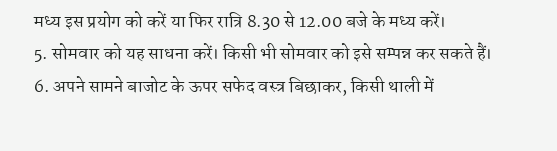मध्य इस प्रयोग को करें या फिर रात्रि 8.30 से 12.00 बजे के मध्य करें।
5. सोमवार को यह साधना करें। किसी भी सोमवार को इसे सम्पन्न कर सकते हैं।
6. अपने सामने बाजोट के ऊपर सफेद वस्त्र बिछाकर, किसी थाली में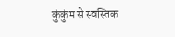कुंकुंम से स्वस्तिक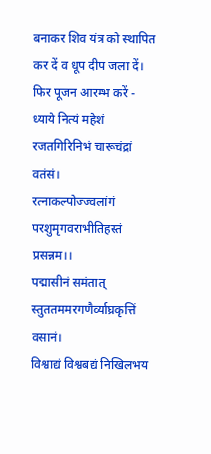बनाकर शिव यंत्र को स्थापित कर दें व धूप दीप जला दें। फिर पूजन आरम्भ करें -
ध्याये नित्यं महेशं रजतगिरिनिभं चारूचंद्रां वतंसं।
रत्नाकल्पोज्ज्वलांगं परशुमृगवराभीतिहस्तं प्रसन्नम।।
पद्मासीनं समंतात् स्तुततममरगणैर्व्याघ्रकृत्तिं वसानं।
विश्वाद्यं विश्वबद्यं निखिलभय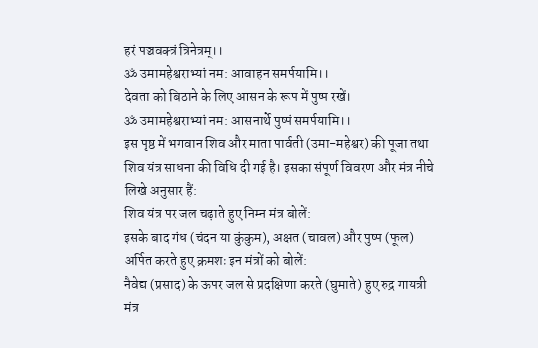हरं पञ्चवक्त्रं त्रिनेत्रम्।।
ॐ उमामहेश्वराभ्यां नम: आवाहन समर्पयामि।।
देवता को बिठाने के लिए आसन के रूप में पुष्प रखें।
ॐ उमामहेश्वराभ्यां नम: आसनार्थे पुष्पं समर्पयामि।।
इस पृष्ठ में भगवान शिव और माता पार्वती (उमा-महेश्वर) की पूजा तथा शिव यंत्र साधना की विधि दी गई है। इसका संपूर्ण विवरण और मंत्र नीचे लिखे अनुसार हैं:
शिव यंत्र पर जल चढ़ाते हुए निम्न मंत्र बोलें:
इसके बाद गंध (चंदन या कुंकुम), अक्षत (चावल) और पुष्प (फूल) अर्पित करते हुए क्रमशः इन मंत्रों को बोलें:
नैवेद्य (प्रसाद) के ऊपर जल से प्रदक्षिणा करते (घुमाते) हुए रुद्र गायत्री मंत्र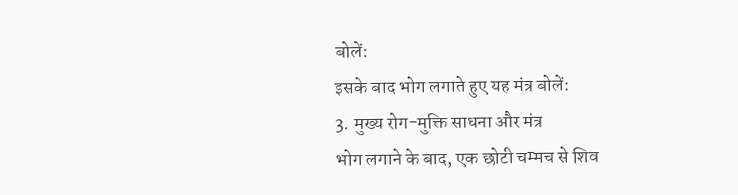बोलें:
इसके बाद भोग लगाते हुए यह मंत्र बोलें:
3. मुख्य रोग-मुक्ति साधना और मंत्र
भोग लगाने के बाद, एक छोटी चम्मच से शिव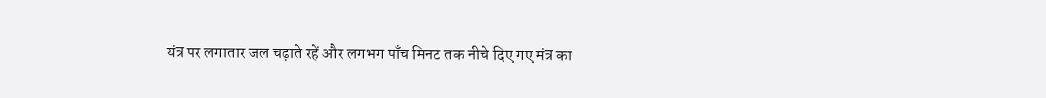यंत्र पर लगातार जल चढ़ाते रहें और लगभग पाँच मिनट तक नीचे दिए गए मंत्र का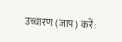उच्चारण (जाप) करें: